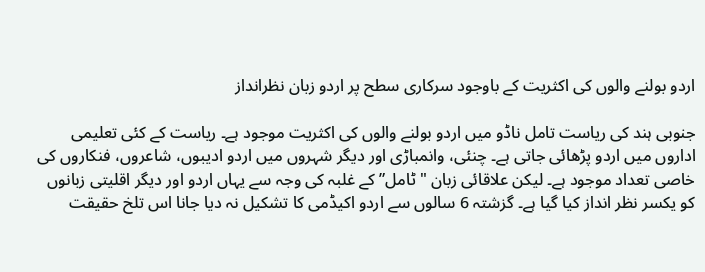اردو بولنے والوں کی اکثریت کے باوجود سرکاری سطح پر اردو زبان نظرانداز

جنوبی ہند کی ریاست تامل ناڈو میں اردو بولنے والوں کی اکثریت موجود ہے۔ ریاست کے کئی تعلیمی اداروں میں اردو پڑھائی جاتی ہے۔ چنئی، وانمباڑی اور دیگر شہروں میں اردو ادیبوں، شاعروں، فنکاروں کی خاصی تعداد موجود ہے۔ لیکن علاقائی زبان "ٹامل” کے غلبہ کی وجہ سے یہاں اردو اور دیگر اقلیتی زبانوں کو یکسر نظر انداز کیا گیا ہے۔ گزشتہ 6 سالوں سے اردو اکیڈمی کا تشکیل نہ دیا جانا اس تلخ حقیقت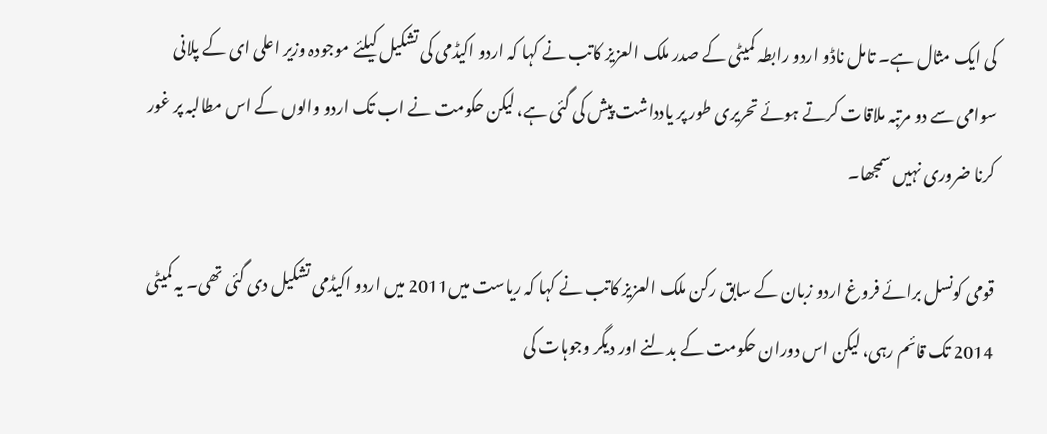کی ایک مثال ہے۔ تامل ناڈو اردو رابطہ کمیٹی کے صدر ملک العزیز کاتب نے کہا کہ اردو اکیڈمی کی تشکیل کیلئے موجودہ وزیر اعلی ای کے پلانی سوامی سے دو مرتبہ ملاقات کرتے ہوئے تحریری طور پر یادداشت پیش کی گئی ہے، لیکن حکومت نے اب تک اردو والوں کے اس مطالبہ پر غور کرنا ضروری نہیں سمجھا۔

قومی کونسل برائے فروغ اردو زبان کے سابق رکن ملک العزیز کاتب نے کہا کہ ریاست میں2011 میں اردو اکیڈمی تشکیل دی گئی تھی۔ یہ کمیٹی 2014 تک قائم رہی، لیکن اس دوران حکومت کے بدلنے اور دیگر وجوہات کی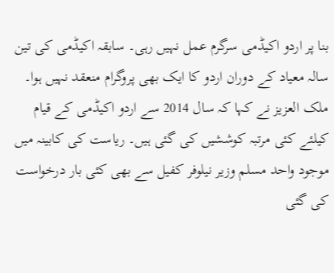بنا پر اردو اکیڈمی سرگرم عمل نہیں رہی۔ سابقہ اکیڈمی کی تین سالہ معیاد کے دوران اردو کا ایک بھی پروگرام منعقد نہیں ہوا۔ ملک العزیز نے کہا کہ سال 2014 سے اردو اکیڈمی کے قیام کیلئے کئی مرتبہ کوششیں کی گئی ہیں۔ ریاست کی کابینہ میں موجود واحد مسلم وزیر نیلوفر کفیل سے بھی کئی بار درخواست کی گئی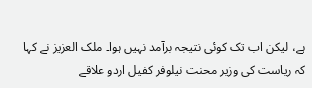ہے، لیکن اب تک کوئی نتیجہ برآمد نہیں ہوا۔ ملک العزیز نے کہا کہ ریاست کی وزیر محنت نیلوفر کفیل اردو علاقے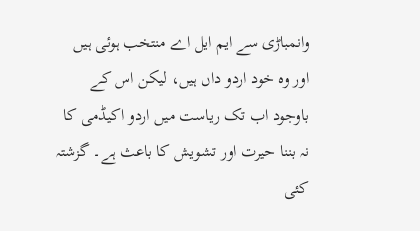وانمباڑی سے ایم ایل اے منتخب ہوئی ہیں اور وہ خود اردو داں ہیں، لیکن اس کے باوجود اب تک ریاست میں اردو اکیڈمی کا نہ بننا حیرت اور تشویش کا باعث ہے۔ گزشتہ کئی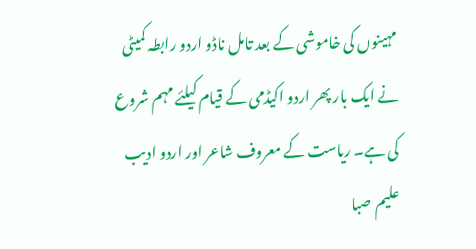مہینوں کی خاموشی کے بعد تامل ناڈو اردو رابطہ کمیٹی نے ایک بار پھر اردو اکیڈمی کے قیام کیلئے مہم شروع کی ہے۔ ریاست کے معروف شاعر اور اردو ادیب علیم صبا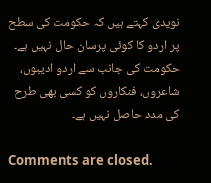نویدی کہتے ہیں کہ حکومت کی سطح پر اردو کا کوئی پرسان حال نہیں ہے۔ حکومت کی جانب سے اردو ادیبوں، شاعروں، فنکاروں کو کسی بھی طرح کی مدد حاصل نہیں ہے۔

Comments are closed.